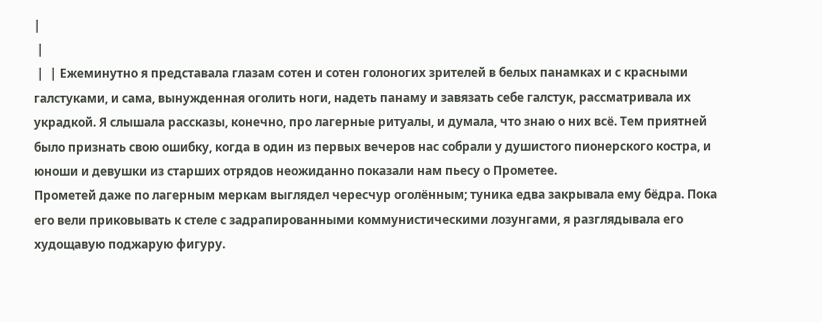|
 |
 |  | Ежеминутно я представала глазам сотен и сотен голоногих зрителей в белых панамках и с красными галстуками, и сама, вынужденная оголить ноги, надеть панаму и завязать себе галстук, рассматривала их украдкой. Я слышала рассказы, конечно, про лагерные ритуалы, и думала, что знаю о них всё. Тем приятней было признать свою ошибку, когда в один из первых вечеров нас собрали у душистого пионерского костра, и юноши и девушки из старших отрядов неожиданно показали нам пьесу о Прометее.
Прометей даже по лагерным меркам выглядел чересчур оголённым; туника едва закрывала ему бёдра. Пока его вели приковывать к стеле с задрапированными коммунистическими лозунгами, я разглядывала его худощавую поджарую фигуру.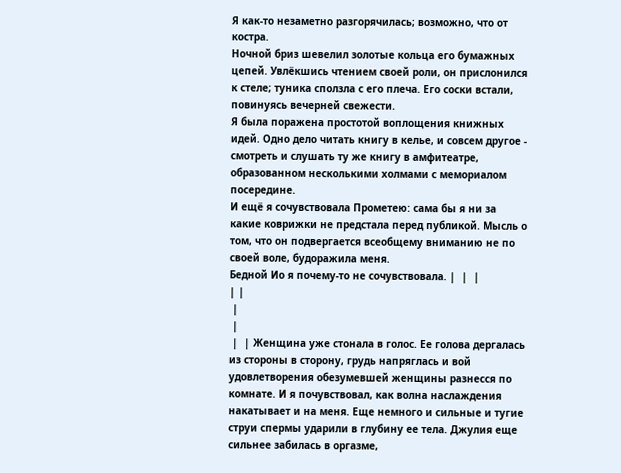Я как-то незаметно разгорячилась; возможно, что от костра.
Ночной бриз шевелил золотые кольца его бумажных цепей. Увлёкшись чтением своей роли, он прислонился к стеле; туника сползла с его плеча. Его соски встали, повинуясь вечерней свежести.
Я была поражена простотой воплощения книжных идей. Одно дело читать книгу в келье, и совсем другое - смотреть и слушать ту же книгу в амфитеатре, образованном несколькими холмами с мемориалом посередине.
И ещё я сочувствовала Прометею: сама бы я ни за какие коврижки не предстала перед публикой. Мысль о том, что он подвергается всеобщему вниманию не по своей воле, будоражила меня.
Бедной Ио я почему-то не сочувствовала. |  |  |
| |
 |
 |
 |  | Женщина уже стонала в голос. Ее голова дергалась из стороны в сторону, грудь напряглась и вой удовлетворения обезумевшей женщины разнесся по комнате. И я почувствовал, как волна наслаждения накатывает и на меня. Еще немного и сильные и тугие струи спермы ударили в глубину ее тела. Джулия еще сильнее забилась в оргазме,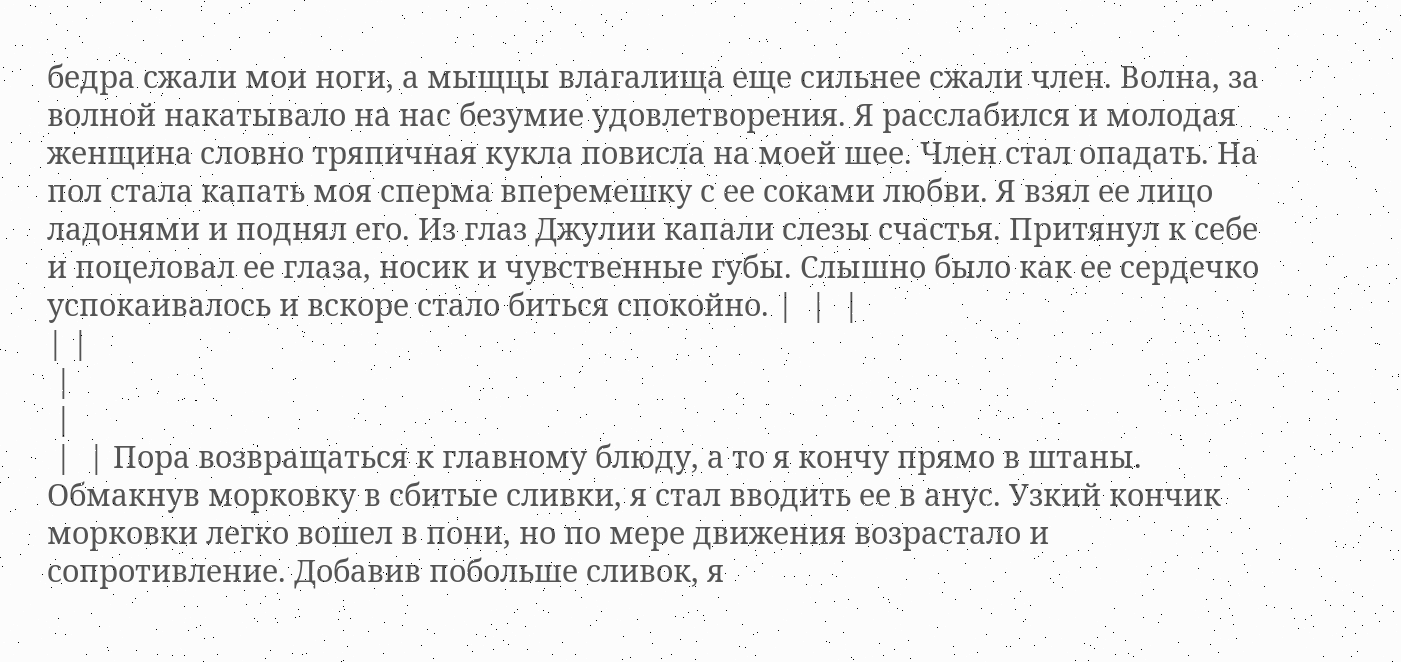бедра сжали мои ноги, а мыщцы влагалища еще сильнее сжали член. Волна, за волной накатывало на нас безумие удовлетворения. Я расслабился и молодая женщина словно тряпичная кукла повисла на моей шее. Член стал опадать. На пол стала капать моя сперма вперемешку с ее соками любви. Я взял ее лицо ладонями и поднял его. Из глаз Джулии капали слезы счастья. Притянул к себе и поцеловал ее глаза, носик и чувственные губы. Слышно было как ее сердечко успокаивалось и вскоре стало биться спокойно. |  |  |
| |
 |
 |
 |  | Пора возвращаться к главному блюду, а то я кончу прямо в штаны. Обмакнув морковку в сбитые сливки, я стал вводить ее в анус. Узкий кончик морковки легко вошел в пони, но по мере движения возрастало и сопротивление. Добавив побольше сливок, я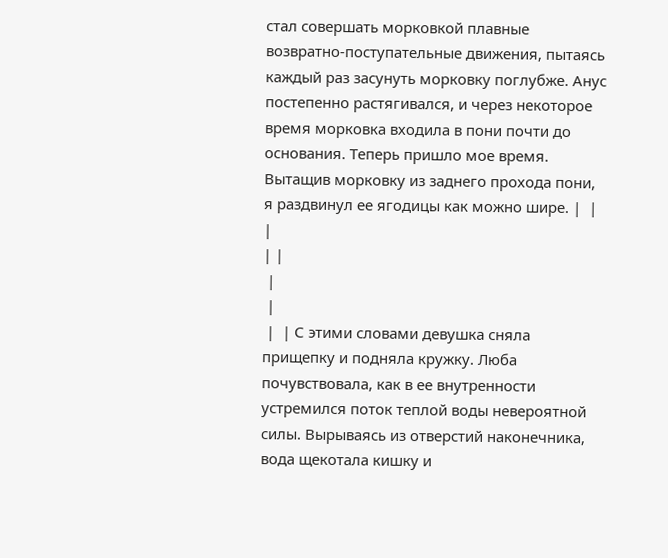стал совершать морковкой плавные возвратно-поступательные движения, пытаясь каждый раз засунуть морковку поглубже. Анус постепенно растягивался, и через некоторое время морковка входила в пони почти до основания. Теперь пришло мое время. Вытащив морковку из заднего прохода пони, я раздвинул ее ягодицы как можно шире. |  |  |
| |
 |
 |
 |  | С этими словами девушка сняла прищепку и подняла кружку. Люба почувствовала, как в ее внутренности устремился поток теплой воды невероятной силы. Вырываясь из отверстий наконечника, вода щекотала кишку и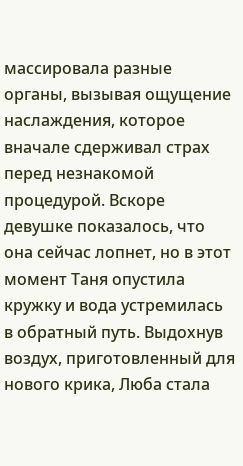массировала разные органы, вызывая ощущение наслаждения, которое вначале сдерживал страх перед незнакомой процедурой. Вскоре девушке показалось, что она сейчас лопнет, но в этот момент Таня опустила кружку и вода устремилась в обратный путь. Выдохнув воздух, приготовленный для нового крика, Люба стала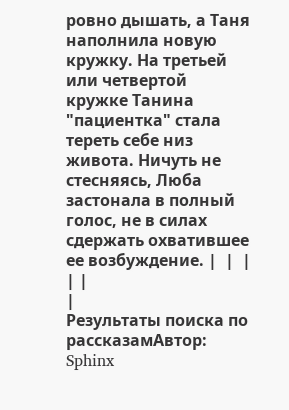ровно дышать, а Таня наполнила новую кружку. На третьей или четвертой кружке Танина "пациентка" стала тереть себе низ живота. Ничуть не стесняясь, Люба застонала в полный голос, не в силах сдержать охватившее ее возбуждение. |  |  |
| |
|
Результаты поиска по рассказамАвтор: Sphinx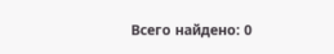Всего найдено: 0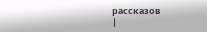рассказов
|